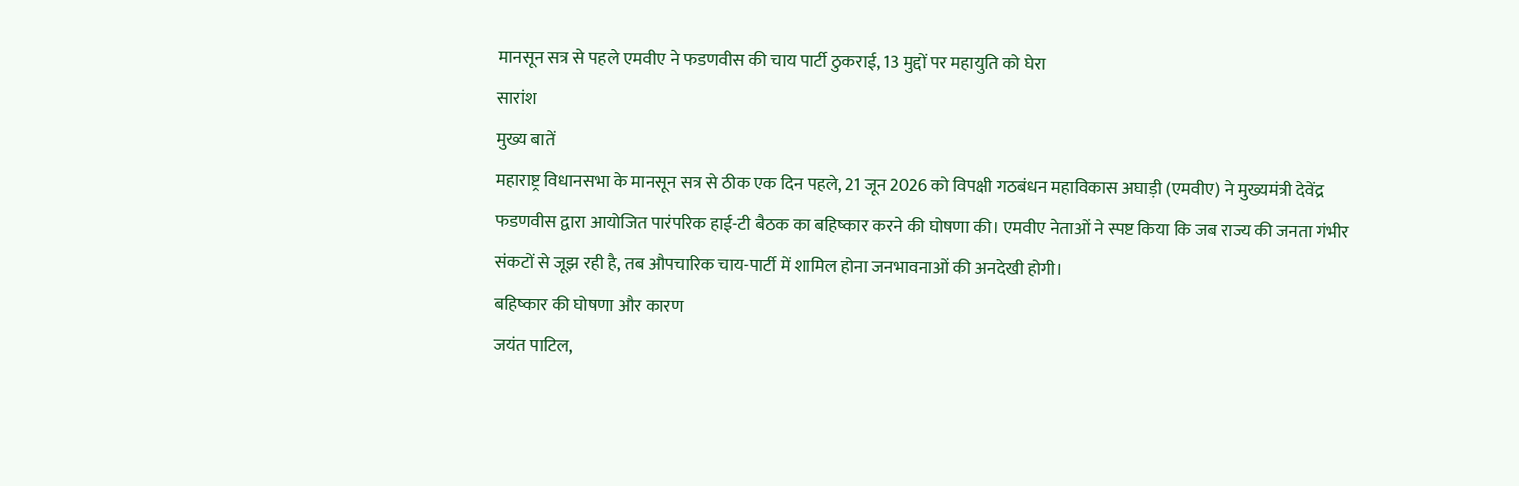मानसून सत्र से पहले एमवीए ने फडणवीस की चाय पार्टी ठुकराई, 13 मुद्दों पर महायुति को घेरा
सारांश
मुख्य बातें
महाराष्ट्र विधानसभा के मानसून सत्र से ठीक एक दिन पहले, 21 जून 2026 को विपक्षी गठबंधन महाविकास अघाड़ी (एमवीए) ने मुख्यमंत्री देवेंद्र फडणवीस द्वारा आयोजित पारंपरिक हाई-टी बैठक का बहिष्कार करने की घोषणा की। एमवीए नेताओं ने स्पष्ट किया कि जब राज्य की जनता गंभीर संकटों से जूझ रही है, तब औपचारिक चाय-पार्टी में शामिल होना जनभावनाओं की अनदेखी होगी।
बहिष्कार की घोषणा और कारण
जयंत पाटिल,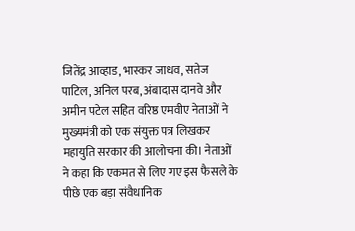जितेंद्र आव्हाड, भास्कर जाधव, सतेज पाटिल, अनिल परब, अंबादास दानवे और अमीन पटेल सहित वरिष्ठ एमवीए नेताओं ने मुख्यमंत्री को एक संयुक्त पत्र लिखकर महायुति सरकार की आलोचना की। नेताओं ने कहा कि एकमत से लिए गए इस फैसले के पीछे एक बड़ा संवैधानिक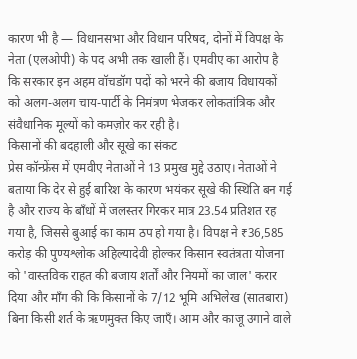कारण भी है — विधानसभा और विधान परिषद, दोनों में विपक्ष के नेता (एलओपी) के पद अभी तक खाली हैं। एमवीए का आरोप है कि सरकार इन अहम वॉचडॉग पदों को भरने की बजाय विधायकों को अलग-अलग चाय-पार्टी के निमंत्रण भेजकर लोकतांत्रिक और संवैधानिक मूल्यों को कमज़ोर कर रही है।
किसानों की बदहाली और सूखे का संकट
प्रेस कॉन्फ्रेंस में एमवीए नेताओं ने 13 प्रमुख मुद्दे उठाए। नेताओं ने बताया कि देर से हुई बारिश के कारण भयंकर सूखे की स्थिति बन गई है और राज्य के बाँधों में जलस्तर गिरकर मात्र 23.54 प्रतिशत रह गया है, जिससे बुआई का काम ठप हो गया है। विपक्ष ने ₹36,585 करोड़ की पुण्यश्लोक अहिल्यादेवी होल्कर किसान स्वतंत्रता योजना को 'वास्तविक राहत की बजाय शर्तों और नियमों का जाल' करार दिया और माँग की कि किसानों के 7/12 भूमि अभिलेख (सातबारा) बिना किसी शर्त के ऋणमुक्त किए जाएँ। आम और काजू उगाने वाले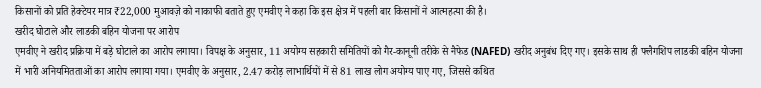किसानों को प्रति हेक्टेयर मात्र ₹22,000 मुआवज़े को नाकाफी बताते हुए एमवीए ने कहा कि इस क्षेत्र में पहली बार किसानों ने आत्महत्या की है।
खरीद घोटाले और लाडकी बहिन योजना पर आरोप
एमवीए ने खरीद प्रक्रिया में बड़े घोटाले का आरोप लगाया। विपक्ष के अनुसार, 11 अयोग्य सहकारी समितियों को गैर-कानूनी तरीके से नैफेड (NAFED) खरीद अनुबंध दिए गए। इसके साथ ही फ्लैगशिप लाडकी बहिन योजना में भारी अनियमितताओं का आरोप लगाया गया। एमवीए के अनुसार, 2.47 करोड़ लाभार्थियों में से 81 लाख लोग अयोग्य पाए गए, जिससे कथित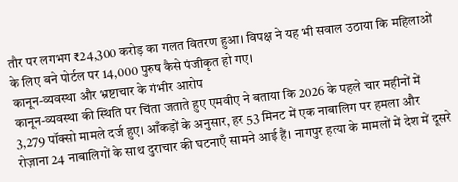तौर पर लगभग ₹24,300 करोड़ का गलत वितरण हुआ। विपक्ष ने यह भी सवाल उठाया कि महिलाओं के लिए बने पोर्टल पर 14,000 पुरुष कैसे पंजीकृत हो गए।
कानून-व्यवस्था और भ्रष्टाचार के गंभीर आरोप
कानून-व्यवस्था की स्थिति पर चिंता जताते हुए एमवीए ने बताया कि 2026 के पहले चार महीनों में 3,279 पॉक्सो मामले दर्ज हुए। आँकड़ों के अनुसार, हर 53 मिनट में एक नाबालिग पर हमला और रोज़ाना 24 नाबालिगों के साथ दुराचार की घटनाएँ सामने आई हैं। नागपुर हत्या के मामलों में देश में दूसरे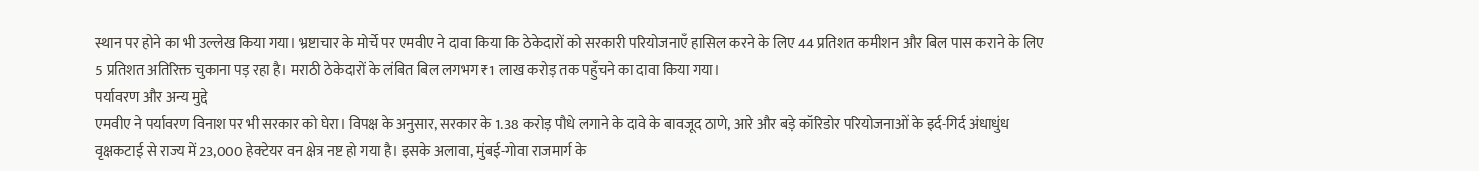स्थान पर होने का भी उल्लेख किया गया। भ्रष्टाचार के मोर्चे पर एमवीए ने दावा किया कि ठेकेदारों को सरकारी परियोजनाएँ हासिल करने के लिए 44 प्रतिशत कमीशन और बिल पास कराने के लिए 5 प्रतिशत अतिरिक्त चुकाना पड़ रहा है। मराठी ठेकेदारों के लंबित बिल लगभग ₹1 लाख करोड़ तक पहुँचने का दावा किया गया।
पर्यावरण और अन्य मुद्दे
एमवीए ने पर्यावरण विनाश पर भी सरकार को घेरा। विपक्ष के अनुसार, सरकार के 1.38 करोड़ पौधे लगाने के दावे के बावजूद ठाणे, आरे और बड़े कॉरिडोर परियोजनाओं के इर्द-गिर्द अंधाधुंध वृक्षकटाई से राज्य में 23,000 हेक्टेयर वन क्षेत्र नष्ट हो गया है। इसके अलावा, मुंबई-गोवा राजमार्ग के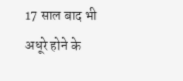17 साल बाद भी अधूरे होने के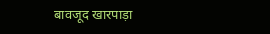बावजूद खारपाड़ा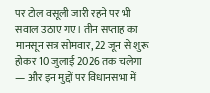पर टोल वसूली जारी रहने पर भी सवाल उठाए गए। तीन सप्ताह का मानसून सत्र सोमवार, 22 जून से शुरू होकर 10 जुलाई 2026 तक चलेगा — और इन मुद्दों पर विधानसभा में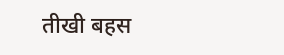तीखी बहस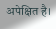अपेक्षित है।